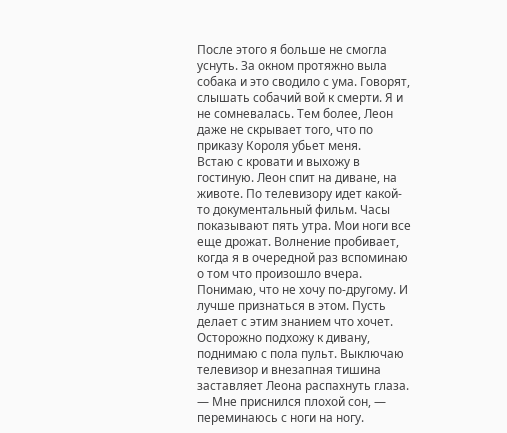После этого я больше не смогла уснуть. За окном протяжно выла собака и это сводило с ума. Говорят, слышать собачий вой к смерти. Я и не сомневалась. Тем более, Леон даже не скрывает того, что по приказу Короля убьет меня.
Встаю с кровати и выхожу в гостиную. Леон спит на диване, на животе. По телевизору идет какой-то документальный фильм. Часы показывают пять утра. Мои ноги все еще дрожат. Волнение пробивает, когда я в очередной раз вспоминаю о том что произошло вчера. Понимаю, что не хочу по-другому. И лучше признаться в этом. Пусть делает с этим знанием что хочет. Осторожно подхожу к дивану, поднимаю с пола пульт. Выключаю телевизор и внезапная тишина заставляет Леона распахнуть глаза.
— Мне приснился плохой сон, — переминаюсь с ноги на ногу.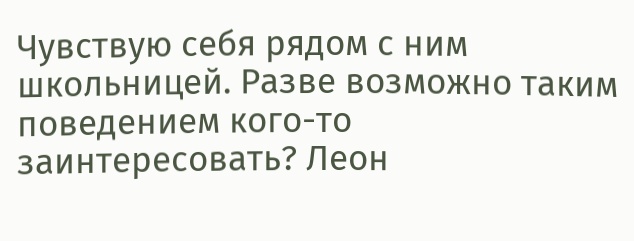Чувствую себя рядом с ним школьницей. Разве возможно таким поведением кого-то заинтересовать? Леон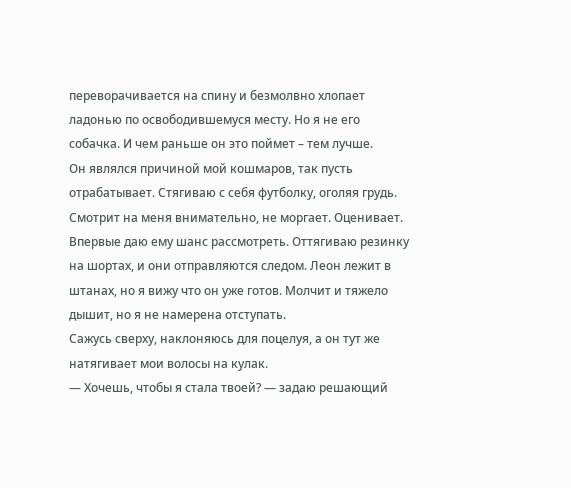переворачивается на спину и безмолвно хлопает ладонью по освободившемуся месту. Но я не его собачка. И чем раньше он это поймет – тем лучше.
Он являлся причиной мой кошмаров, так пусть отрабатывает. Стягиваю с себя футболку, оголяя грудь. Смотрит на меня внимательно, не моргает. Оценивает. Впервые даю ему шанс рассмотреть. Оттягиваю резинку на шортах, и они отправляются следом. Леон лежит в штанах, но я вижу что он уже готов. Молчит и тяжело дышит, но я не намерена отступать.
Сажусь сверху, наклоняюсь для поцелуя, а он тут же натягивает мои волосы на кулак.
— Хочешь, чтобы я стала твоей? — задаю решающий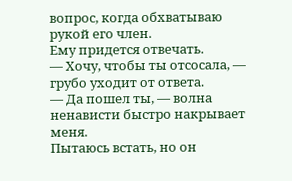вопрос, когда обхватываю рукой его член.
Ему придется отвечать.
— Хочу, чтобы ты отсосала, — грубо уходит от ответа.
— Да пошел ты, — волна ненависти быстро накрывает меня.
Пытаюсь встать, но он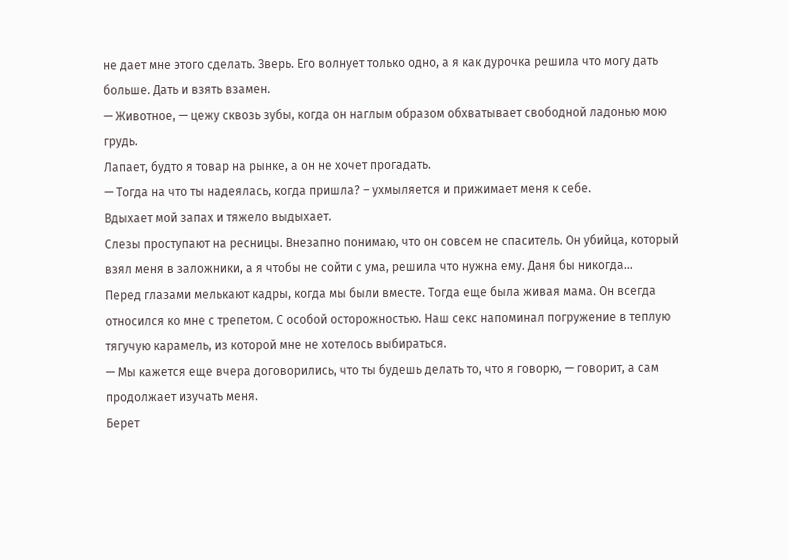не дает мне этого сделать. Зверь. Его волнует только одно, а я как дурочка решила что могу дать больше. Дать и взять взамен.
— Животное, — цежу сквозь зубы, когда он наглым образом обхватывает свободной ладонью мою грудь.
Лапает, будто я товар на рынке, а он не хочет прогадать.
— Тогда на что ты надеялась, когда пришла? – ухмыляется и прижимает меня к себе.
Вдыхает мой запах и тяжело выдыхает.
Слезы проступают на ресницы. Внезапно понимаю, что он совсем не спаситель. Он убийца, который взял меня в заложники, а я чтобы не сойти с ума, решила что нужна ему. Даня бы никогда…
Перед глазами мелькают кадры, когда мы были вместе. Тогда еще была живая мама. Он всегда относился ко мне с трепетом. С особой осторожностью. Наш секс напоминал погружение в теплую тягучую карамель, из которой мне не хотелось выбираться.
— Мы кажется еще вчера договорились, что ты будешь делать то, что я говорю, — говорит, а сам продолжает изучать меня.
Берет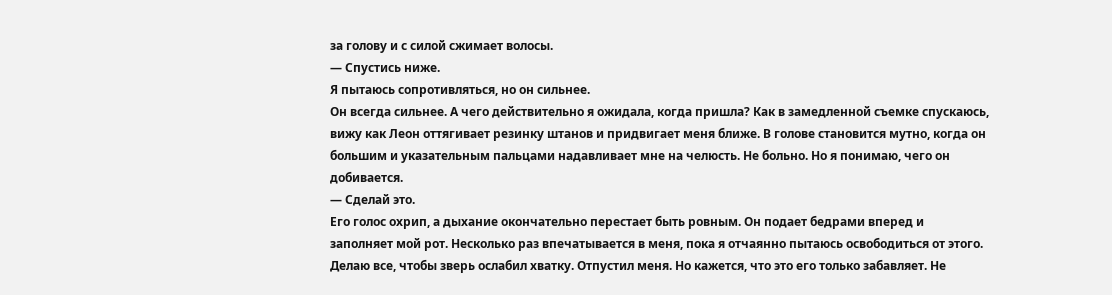за голову и с силой сжимает волосы.
— Спустись ниже.
Я пытаюсь сопротивляться, но он сильнее.
Он всегда сильнее. А чего действительно я ожидала, когда пришла? Как в замедленной съемке спускаюсь, вижу как Леон оттягивает резинку штанов и придвигает меня ближе. В голове становится мутно, когда он большим и указательным пальцами надавливает мне на челюсть. Не больно. Но я понимаю, чего он добивается.
— Сделай это.
Его голос охрип, а дыхание окончательно перестает быть ровным. Он подает бедрами вперед и заполняет мой рот. Несколько раз впечатывается в меня, пока я отчаянно пытаюсь освободиться от этого.
Делаю все, чтобы зверь ослабил хватку. Отпустил меня. Но кажется, что это его только забавляет. Не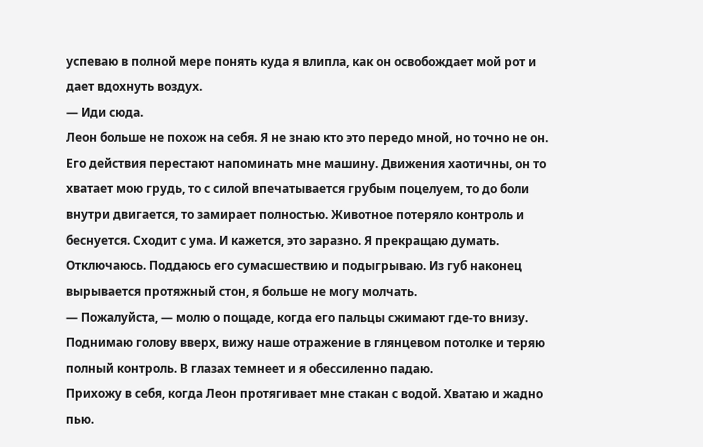успеваю в полной мере понять куда я влипла, как он освобождает мой рот и дает вдохнуть воздух.
— Иди сюда.
Леон больше не похож на себя. Я не знаю кто это передо мной, но точно не он. Его действия перестают напоминать мне машину. Движения хаотичны, он то хватает мою грудь, то с силой впечатывается грубым поцелуем, то до боли внутри двигается, то замирает полностью. Животное потеряло контроль и беснуется. Сходит с ума. И кажется, это заразно. Я прекращаю думать. Отключаюсь. Поддаюсь его сумасшествию и подыгрываю. Из губ наконец вырывается протяжный стон, я больше не могу молчать.
— Пожалуйста, — молю о пощаде, когда его пальцы сжимают где-то внизу.
Поднимаю голову вверх, вижу наше отражение в глянцевом потолке и теряю полный контроль. В глазах темнеет и я обессиленно падаю.
Прихожу в себя, когда Леон протягивает мне стакан с водой. Хватаю и жадно пью.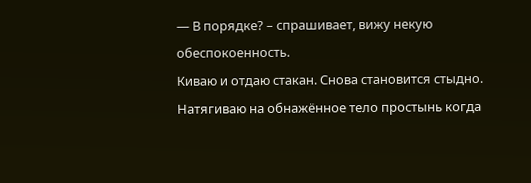— В порядке? – спрашивает, вижу некую обеспокоенность.
Киваю и отдаю стакан. Снова становится стыдно. Натягиваю на обнажённое тело простынь когда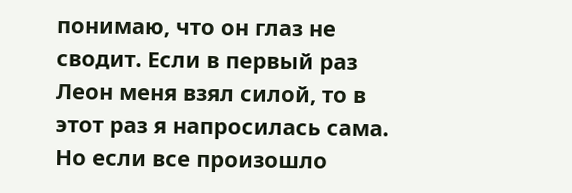понимаю, что он глаз не сводит. Если в первый раз Леон меня взял силой, то в этот раз я напросилась сама. Но если все произошло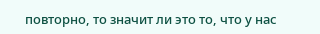повторно, то значит ли это то, что у нас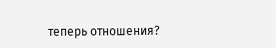теперь отношения?